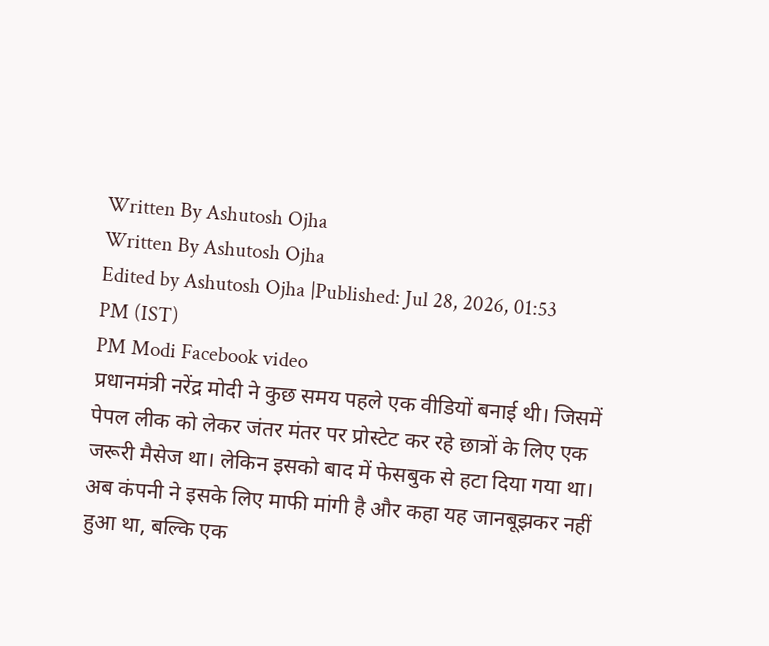Written By Ashutosh Ojha
Written By Ashutosh Ojha
Edited by Ashutosh Ojha |Published: Jul 28, 2026, 01:53 PM (IST)
PM Modi Facebook video
प्रधानमंत्री नरेंद्र मोदी ने कुछ समय पहले एक वीडियों बनाई थी। जिसमें पेपल लीक को लेकर जंतर मंतर पर प्रोस्टेट कर रहे छात्रों के लिए एक जरूरी मैसेज था। लेकिन इसको बाद में फेसबुक से हटा दिया गया था। अब कंपनी ने इसके लिए माफी मांगी है और कहा यह जानबूझकर नहीं हुआ था, बल्कि एक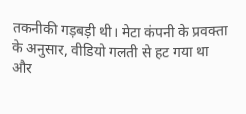तकनीकी गड़बड़ी थी। मेटा कंपनी के प्रवक्ता के अनुसार, वीडियो गलती से हट गया था और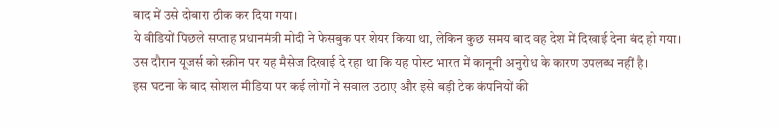बाद में उसे दोबारा ठीक कर दिया गया।
ये वीडियों पिछले सप्ताह प्रधानमंत्री मोदी ने फेसबुक पर शेयर किया था, लेकिन कुछ समय बाद वह देश में दिखाई देना बंद हो गया। उस दौरान यूजर्स को स्क्रीन पर यह मैसेज दिखाई दे रहा था कि यह पोस्ट भारत में कानूनी अनुरोध के कारण उपलब्ध नहीं है।
इस घटना के बाद सोशल मीडिया पर कई लोगों ने सवाल उठाए और इसे बड़ी टेक कंपनियों की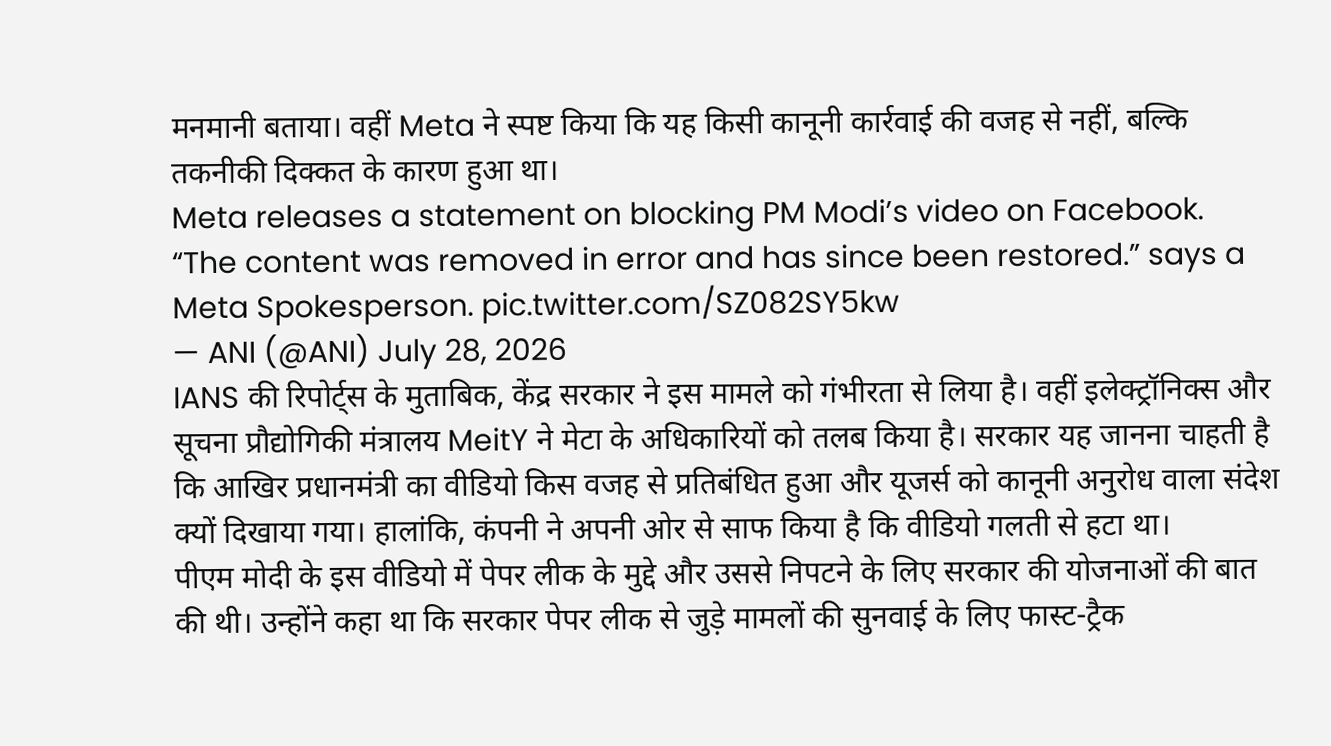मनमानी बताया। वहीं Meta ने स्पष्ट किया कि यह किसी कानूनी कार्रवाई की वजह से नहीं, बल्कि तकनीकी दिक्कत के कारण हुआ था।
Meta releases a statement on blocking PM Modi’s video on Facebook.
“The content was removed in error and has since been restored.” says a Meta Spokesperson. pic.twitter.com/SZ082SY5kw
— ANI (@ANI) July 28, 2026
IANS की रिपोर्ट्स के मुताबिक, केंद्र सरकार ने इस मामले को गंभीरता से लिया है। वहीं इलेक्ट्रॉनिक्स और सूचना प्रौद्योगिकी मंत्रालय MeitY ने मेटा के अधिकारियों को तलब किया है। सरकार यह जानना चाहती है कि आखिर प्रधानमंत्री का वीडियो किस वजह से प्रतिबंधित हुआ और यूजर्स को कानूनी अनुरोध वाला संदेश क्यों दिखाया गया। हालांकि, कंपनी ने अपनी ओर से साफ किया है कि वीडियो गलती से हटा था।
पीएम मोदी के इस वीडियो में पेपर लीक के मुद्दे और उससे निपटने के लिए सरकार की योजनाओं की बात की थी। उन्होंने कहा था कि सरकार पेपर लीक से जुड़े मामलों की सुनवाई के लिए फास्ट-ट्रैक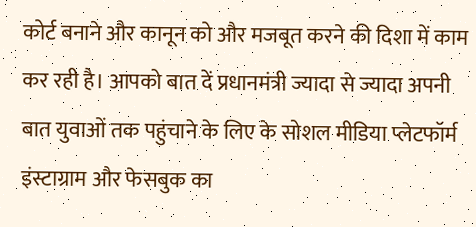कोर्ट बनाने और कानून को और मजबूत करने की दिशा में काम कर रही है। आपको बात दें प्रधानमंत्री ज्यादा से ज्यादा अपनी बात युवाओं तक पहुंचाने के लिए के सोशल मीडिया प्लेटफॉर्म इंस्टाग्राम और फेसबुक का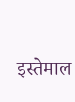इस्तेमाल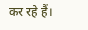कर रहे हैं।